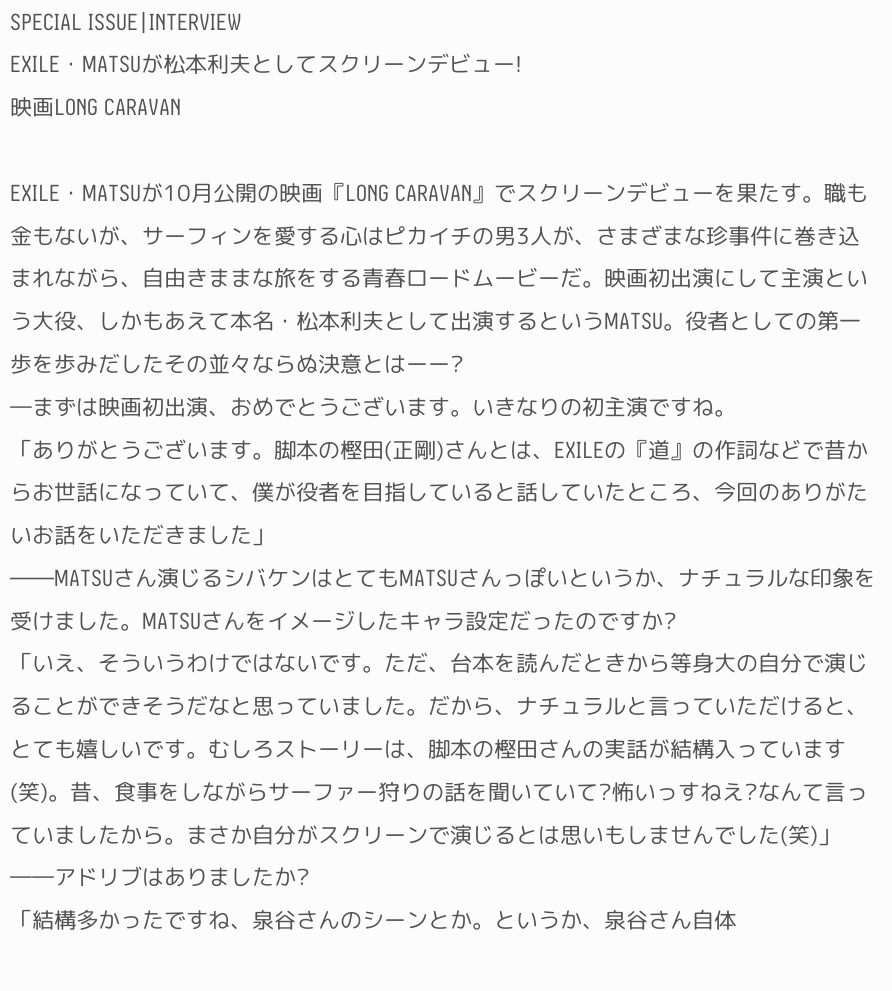SPECIAL ISSUE|INTERVIEW
EXILE・MATSUが松本利夫としてスクリーンデビュー!
映画LONG CARAVAN

EXILE・MATSUが10月公開の映画『LONG CARAVAN』でスクリーンデビューを果たす。職も金もないが、サーフィンを愛する心はピカイチの男3人が、さまざまな珍事件に巻き込まれながら、自由きままな旅をする青春ロードムービーだ。映画初出演にして主演という大役、しかもあえて本名・松本利夫として出演するというMATSU。役者としての第一歩を歩みだしたその並々ならぬ決意とはーー?
―まずは映画初出演、おめでとうございます。いきなりの初主演ですね。
「ありがとうございます。脚本の樫田(正剛)さんとは、EXILEの『道』の作詞などで昔からお世話になっていて、僕が役者を目指していると話していたところ、今回のありがたいお話をいただきました」
――MATSUさん演じるシバケンはとてもMATSUさんっぽいというか、ナチュラルな印象を受けました。MATSUさんをイメージしたキャラ設定だったのですか?
「いえ、そういうわけではないです。ただ、台本を読んだときから等身大の自分で演じることができそうだなと思っていました。だから、ナチュラルと言っていただけると、とても嬉しいです。むしろストーリーは、脚本の樫田さんの実話が結構入っています(笑)。昔、食事をしながらサーファー狩りの話を聞いていて?怖いっすねえ?なんて言っていましたから。まさか自分がスクリーンで演じるとは思いもしませんでした(笑)」
――アドリブはありましたか?
「結構多かったですね、泉谷さんのシーンとか。というか、泉谷さん自体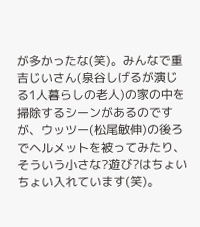が多かったな(笑)。みんなで重吉じいさん(泉谷しげるが演じる1人暮らしの老人)の家の中を掃除するシーンがあるのですが、ウッツー(松尾敏伸)の後ろでヘルメットを被ってみたり、そういう小さな?遊び?はちょいちょい入れています(笑)。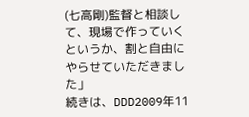(七高剛)監督と相談して、現場で作っていくというか、割と自由にやらせていただきました」
続きは、DDD2009年11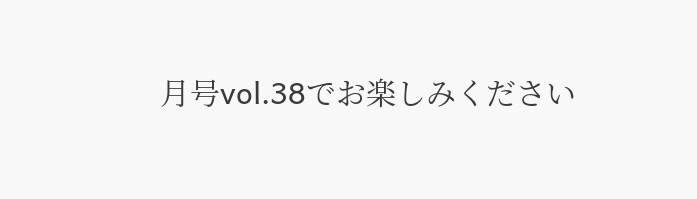月号vol.38でお楽しみください